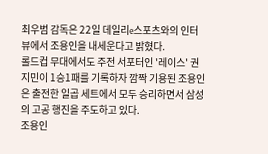최우범 감독은 22일 데일리e스포츠와의 인터뷰에서 조용인을 내세운다고 밝혔다.
롤드컵 무대에서도 주전 서포터인 '레이스' 권지민이 1승1패를 기록하자 깜짝 기용된 조용인은 출전한 일곱 세트에서 모두 승리하면서 삼성의 고공 행진을 주도하고 있다.
조용인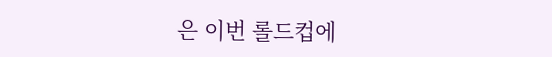은 이번 롤드컵에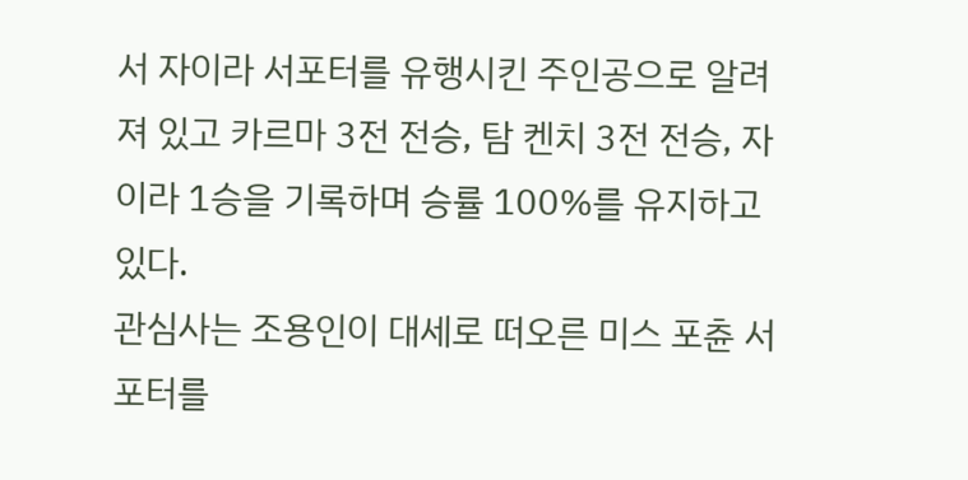서 자이라 서포터를 유행시킨 주인공으로 알려져 있고 카르마 3전 전승, 탐 켄치 3전 전승, 자이라 1승을 기록하며 승률 100%를 유지하고 있다.
관심사는 조용인이 대세로 떠오른 미스 포츈 서포터를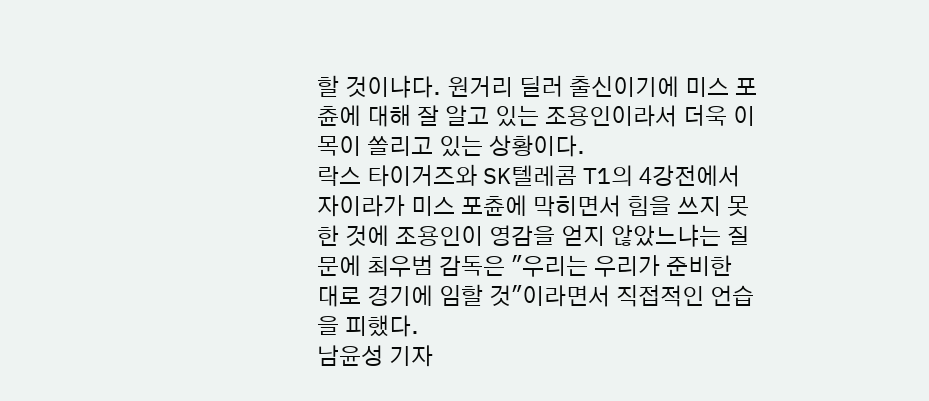할 것이냐다. 원거리 딜러 출신이기에 미스 포츈에 대해 잘 알고 있는 조용인이라서 더욱 이목이 쏠리고 있는 상황이다.
락스 타이거즈와 SK텔레콤 T1의 4강전에서 자이라가 미스 포츈에 막히면서 힘을 쓰지 못한 것에 조용인이 영감을 얻지 않았느냐는 질문에 최우범 감독은 "우리는 우리가 준비한 대로 경기에 임할 것"이라면서 직접적인 언습을 피했다.
남윤성 기자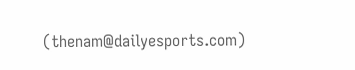(thenam@dailyesports.com)